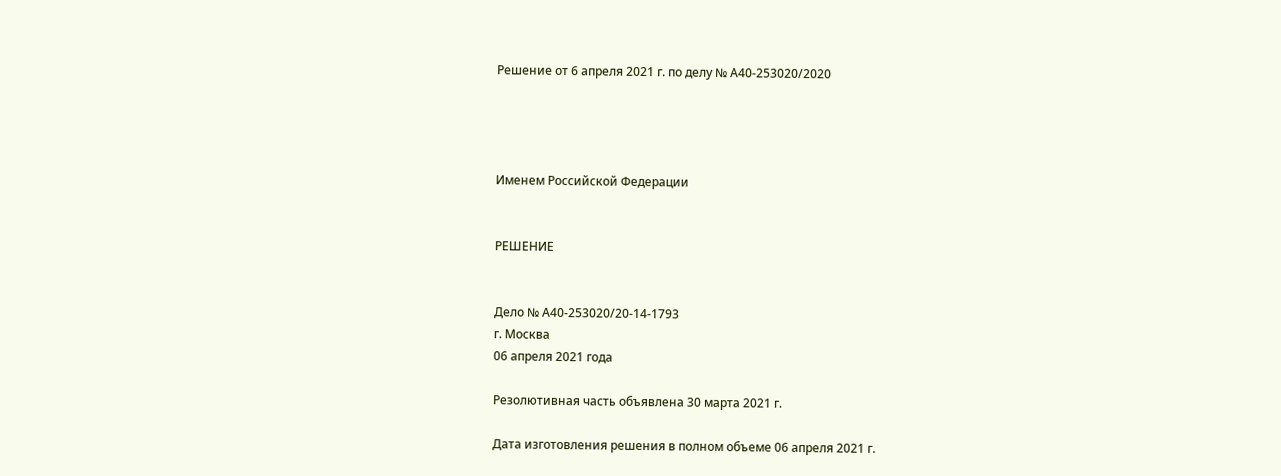Решение от 6 апреля 2021 г. по делу № А40-253020/2020




Именем Российской Федерации


РЕШЕНИЕ


Дело № А40-253020/20-14-1793
г. Москва
06 апреля 2021 года

Резолютивная часть объявлена 30 марта 2021 г.

Дата изготовления решения в полном объеме 06 апреля 2021 г.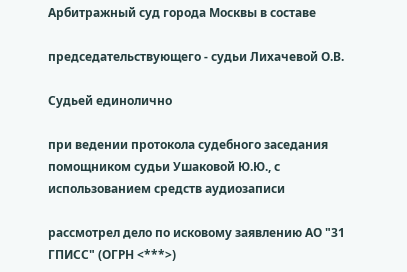Арбитражный суд города Москвы в составе

председательствующего - судьи Лихачевой О.В.

Судьей единолично

при ведении протокола судебного заседания помощником судьи Ушаковой Ю.Ю., с использованием средств аудиозаписи

рассмотрел дело по исковому заявлению АО "31 ГПИСС" (ОГРН <***>)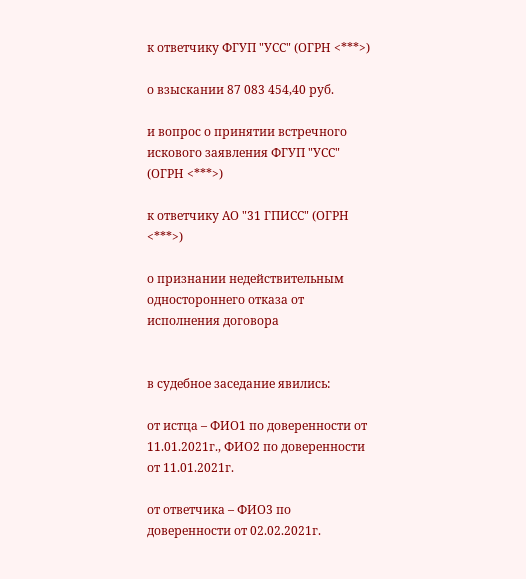к ответчику ФГУП "УСС" (ОГРН <***>)

о взыскании 87 083 454,40 руб.

и вопрос о принятии встречного искового заявления ФГУП "УСС" (ОГРН <***>)

к ответчику АО "31 ГПИСС" (ОГРН <***>)

о признании недействительным одностороннего отказа от исполнения договора


в судебное заседание явились:

от истца – ФИО1 по доверенности от 11.01.2021г., ФИО2 по доверенности от 11.01.2021г.

от ответчика – ФИО3 по доверенности от 02.02.2021г.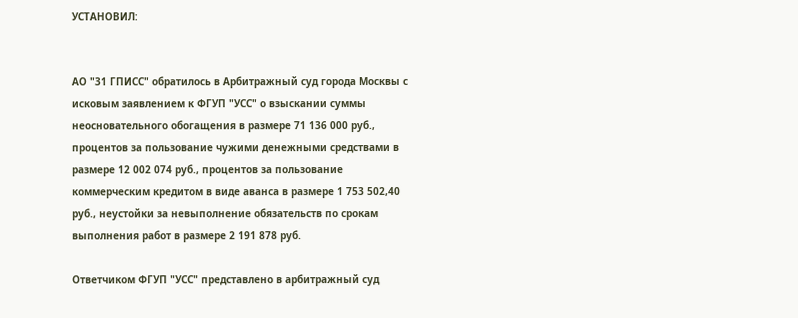УСТАНОВИЛ:


АО "31 ГПИСС" обратилось в Арбитражный суд города Москвы с исковым заявлением к ФГУП "УСС" о взыскании суммы неосновательного обогащения в размере 71 136 000 руб., процентов за пользование чужими денежными средствами в размере 12 002 074 руб., процентов за пользование коммерческим кредитом в виде аванса в размере 1 753 502,40 руб., неустойки за невыполнение обязательств по срокам выполнения работ в размере 2 191 878 руб.

Ответчиком ФГУП "УСС" представлено в арбитражный суд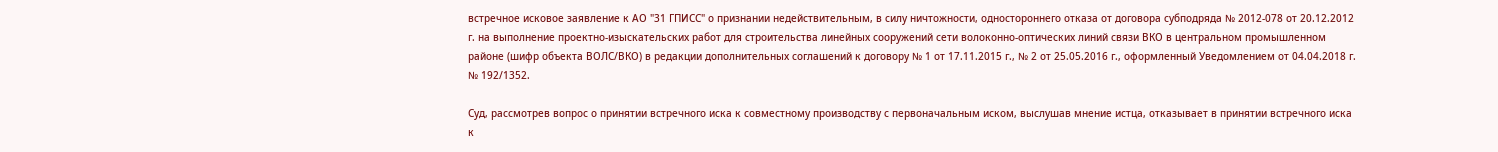встречное исковое заявление к АО "31 ГПИСС" о признании недействительным, в силу ничтожности, одностороннего отказа от договора субподряда № 2012-078 от 20.12.2012 г. на выполнение проектно-изыскательских работ для строительства линейных сооружений сети волоконно-оптических линий связи ВКО в центральном промышленном районе (шифр объекта ВОЛС/ВКО) в редакции дополнительных соглашений к договору № 1 от 17.11.2015 г., № 2 от 25.05.2016 г., оформленный Уведомлением от 04.04.2018 г. № 192/1352.

Суд, рассмотрев вопрос о принятии встречного иска к совместному производству с первоначальным иском, выслушав мнение истца, отказывает в принятии встречного иска к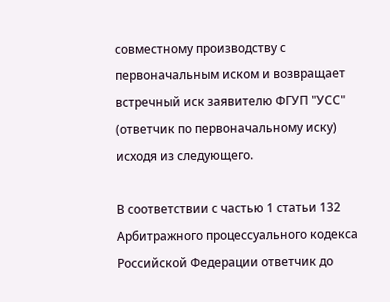совместному производству с первоначальным иском и возвращает встречный иск заявителю ФГУП "УСС" (ответчик по первоначальному иску) исходя из следующего.

В соответствии с частью 1 статьи 132 Арбитражного процессуального кодекса Российской Федерации ответчик до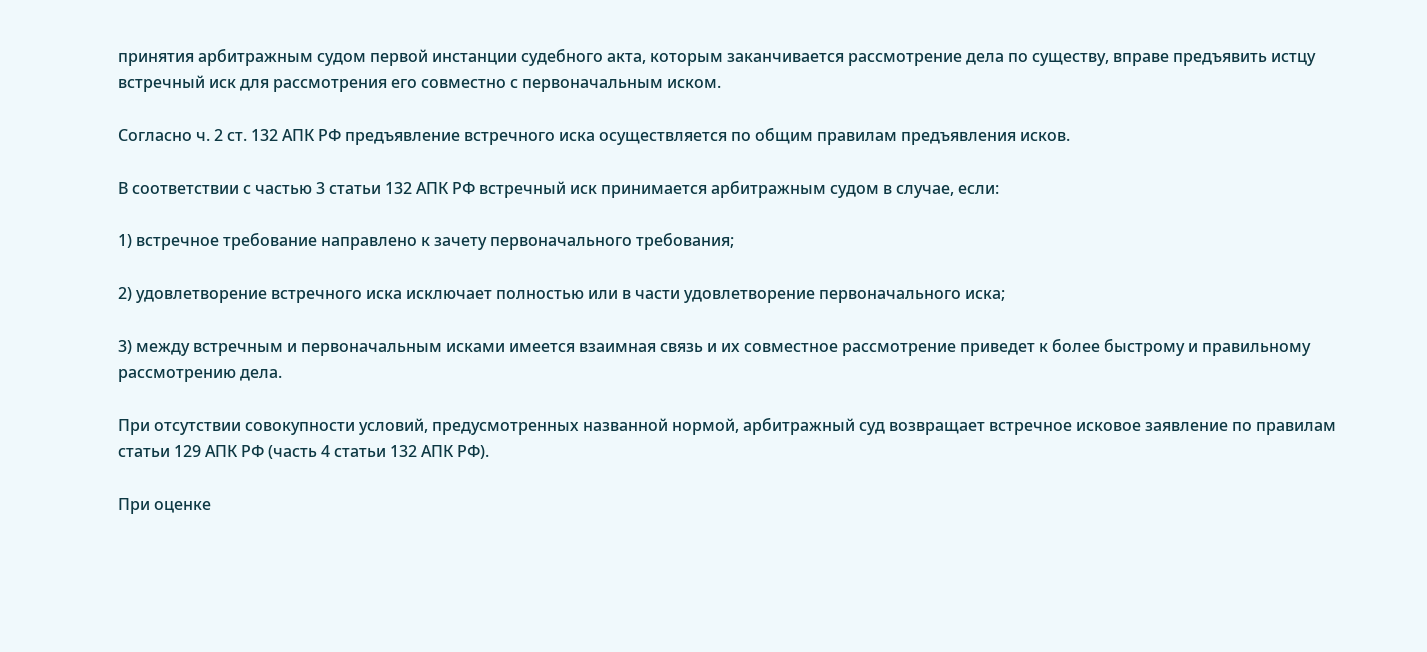принятия арбитражным судом первой инстанции судебного акта, которым заканчивается рассмотрение дела по существу, вправе предъявить истцу встречный иск для рассмотрения его совместно с первоначальным иском.

Согласно ч. 2 ст. 132 АПК РФ предъявление встречного иска осуществляется по общим правилам предъявления исков.

В соответствии с частью 3 статьи 132 АПК РФ встречный иск принимается арбитражным судом в случае, если:

1) встречное требование направлено к зачету первоначального требования;

2) удовлетворение встречного иска исключает полностью или в части удовлетворение первоначального иска;

3) между встречным и первоначальным исками имеется взаимная связь и их совместное рассмотрение приведет к более быстрому и правильному рассмотрению дела.

При отсутствии совокупности условий, предусмотренных названной нормой, арбитражный суд возвращает встречное исковое заявление по правилам статьи 129 АПК РФ (часть 4 статьи 132 АПК РФ).

При оценке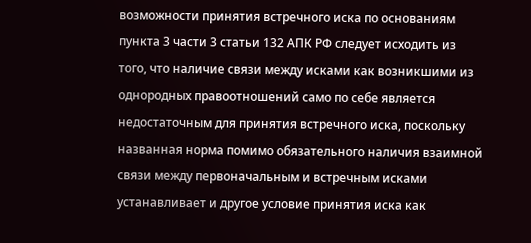возможности принятия встречного иска по основаниям пункта 3 части 3 статьи 132 АПК РФ следует исходить из того, что наличие связи между исками как возникшими из однородных правоотношений само по себе является недостаточным для принятия встречного иска, поскольку названная норма помимо обязательного наличия взаимной связи между первоначальным и встречным исками устанавливает и другое условие принятия иска как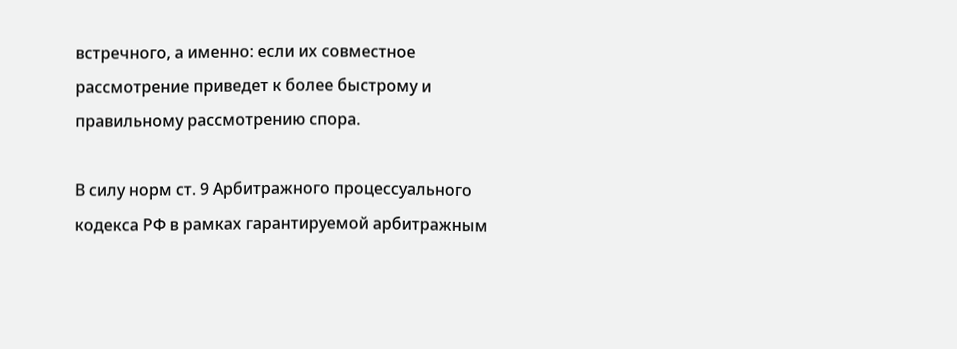встречного, а именно: если их совместное рассмотрение приведет к более быстрому и правильному рассмотрению спора.

В силу норм ст. 9 Арбитражного процессуального кодекса РФ в рамках гарантируемой арбитражным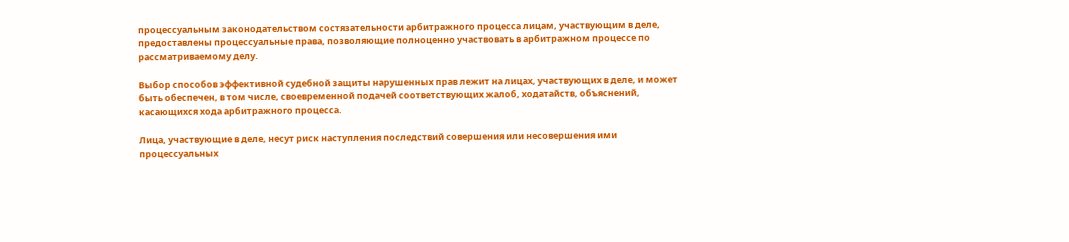процессуальным законодательством состязательности арбитражного процесса лицам, участвующим в деле, предоставлены процессуальные права, позволяющие полноценно участвовать в арбитражном процессе по рассматриваемому делу.

Выбор способов эффективной судебной защиты нарушенных прав лежит на лицах, участвующих в деле, и может быть обеспечен, в том числе, своевременной подачей соответствующих жалоб, ходатайств, объяснений, касающихся хода арбитражного процесса.

Лица, участвующие в деле, несут риск наступления последствий совершения или несовершения ими процессуальных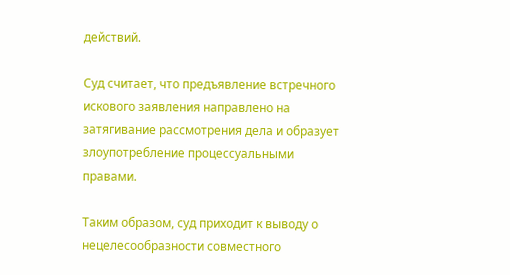действий.

Суд считает, что предъявление встречного искового заявления направлено на затягивание рассмотрения дела и образует злоупотребление процессуальными правами.

Таким образом, суд приходит к выводу о нецелесообразности совместного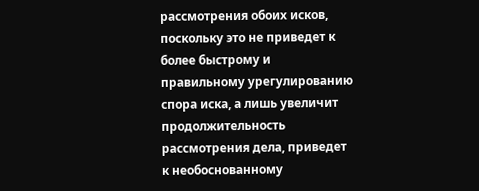рассмотрения обоих исков, поскольку это не приведет к более быстрому и правильному урегулированию спора иска, а лишь увеличит продолжительность рассмотрения дела, приведет к необоснованному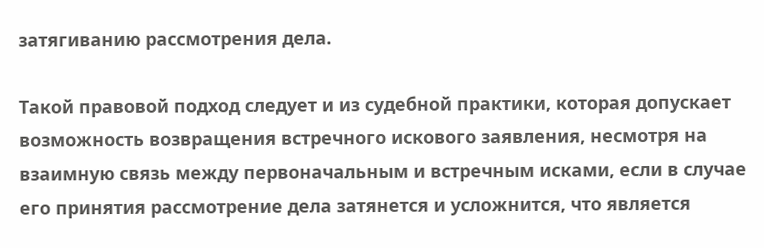затягиванию рассмотрения дела.

Такой правовой подход следует и из судебной практики, которая допускает возможность возвращения встречного искового заявления, несмотря на взаимную связь между первоначальным и встречным исками, если в случае его принятия рассмотрение дела затянется и усложнится, что является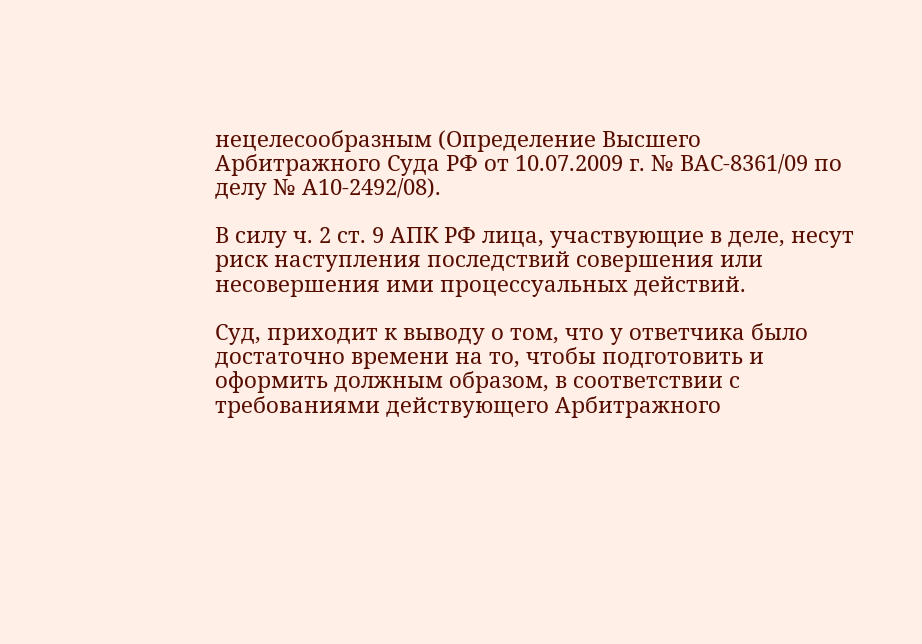нецелесообразным (Определение Высшего Арбитражного Суда РФ от 10.07.2009 г. № ВАС-8361/09 по делу № А10-2492/08).

В силу ч. 2 ст. 9 АПК РФ лица, участвующие в деле, несут риск наступления последствий совершения или несовершения ими процессуальных действий.

Суд, приходит к выводу о том, что у ответчика было достаточно времени на то, чтобы подготовить и оформить должным образом, в соответствии с требованиями действующего Арбитражного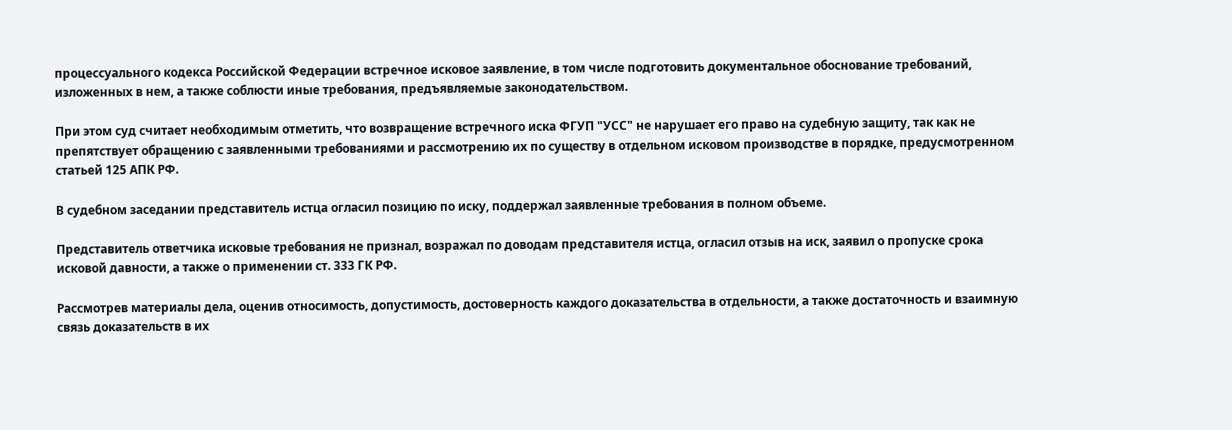процессуального кодекса Российской Федерации встречное исковое заявление, в том числе подготовить документальное обоснование требований, изложенных в нем, а также соблюсти иные требования, предъявляемые законодательством.

При этом суд считает необходимым отметить, что возвращение встречного иска ФГУП "УСС" не нарушает его право на судебную защиту, так как не препятствует обращению с заявленными требованиями и рассмотрению их по существу в отдельном исковом производстве в порядке, предусмотренном статьей 125 АПК РФ.

В судебном заседании представитель истца огласил позицию по иску, поддержал заявленные требования в полном объеме.

Представитель ответчика исковые требования не признал, возражал по доводам представителя истца, огласил отзыв на иск, заявил о пропуске срока исковой давности, а также о применении ст. 333 ГК РФ.

Рассмотрев материалы дела, оценив относимость, допустимость, достоверность каждого доказательства в отдельности, а также достаточность и взаимную связь доказательств в их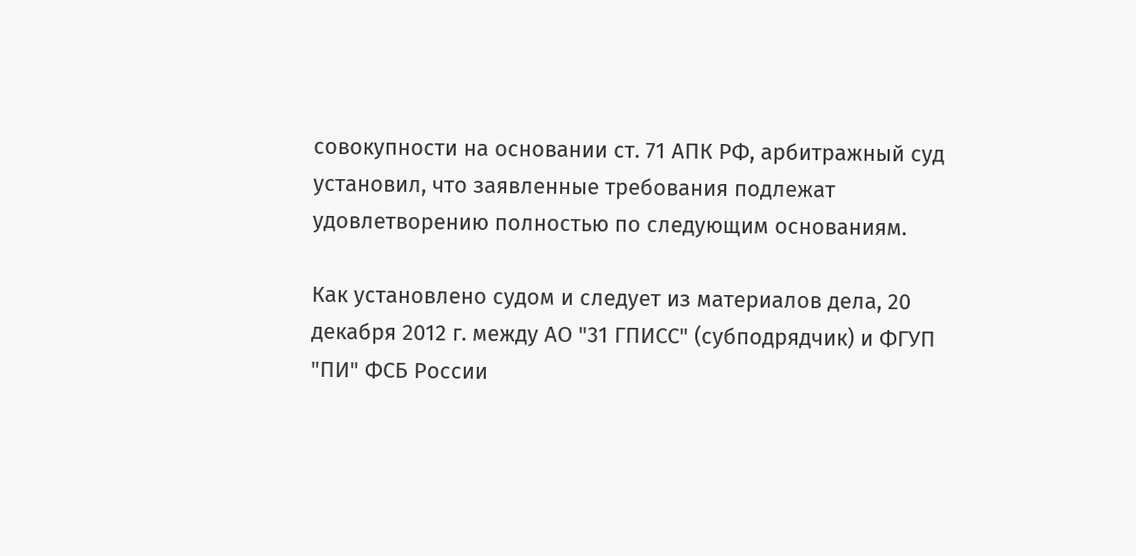совокупности на основании ст. 71 АПК РФ, арбитражный суд установил, что заявленные требования подлежат удовлетворению полностью по следующим основаниям.

Как установлено судом и следует из материалов дела, 20 декабря 2012 г. между АО "31 ГПИСС" (субподрядчик) и ФГУП "ПИ" ФСБ России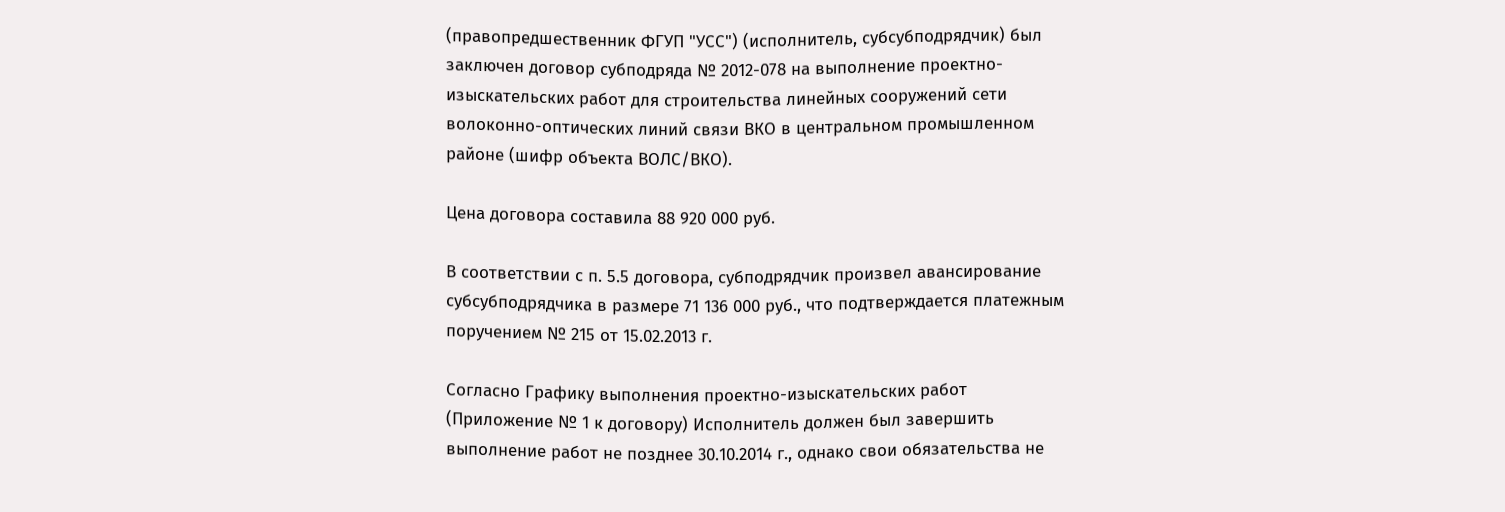(правопредшественник ФГУП "УСС") (исполнитель, субсубподрядчик) был заключен договор субподряда № 2012-078 на выполнение проектно-изыскательских работ для строительства линейных сооружений сети волоконно-оптических линий связи ВКО в центральном промышленном районе (шифр объекта ВОЛС/ВКО).

Цена договора составила 88 920 000 руб.

В соответствии с п. 5.5 договора, субподрядчик произвел авансирование субсубподрядчика в размере 71 136 000 руб., что подтверждается платежным поручением № 215 от 15.02.2013 г.

Согласно Графику выполнения проектно-изыскательских работ (Приложение № 1 к договору) Исполнитель должен был завершить выполнение работ не позднее 30.10.2014 г., однако свои обязательства не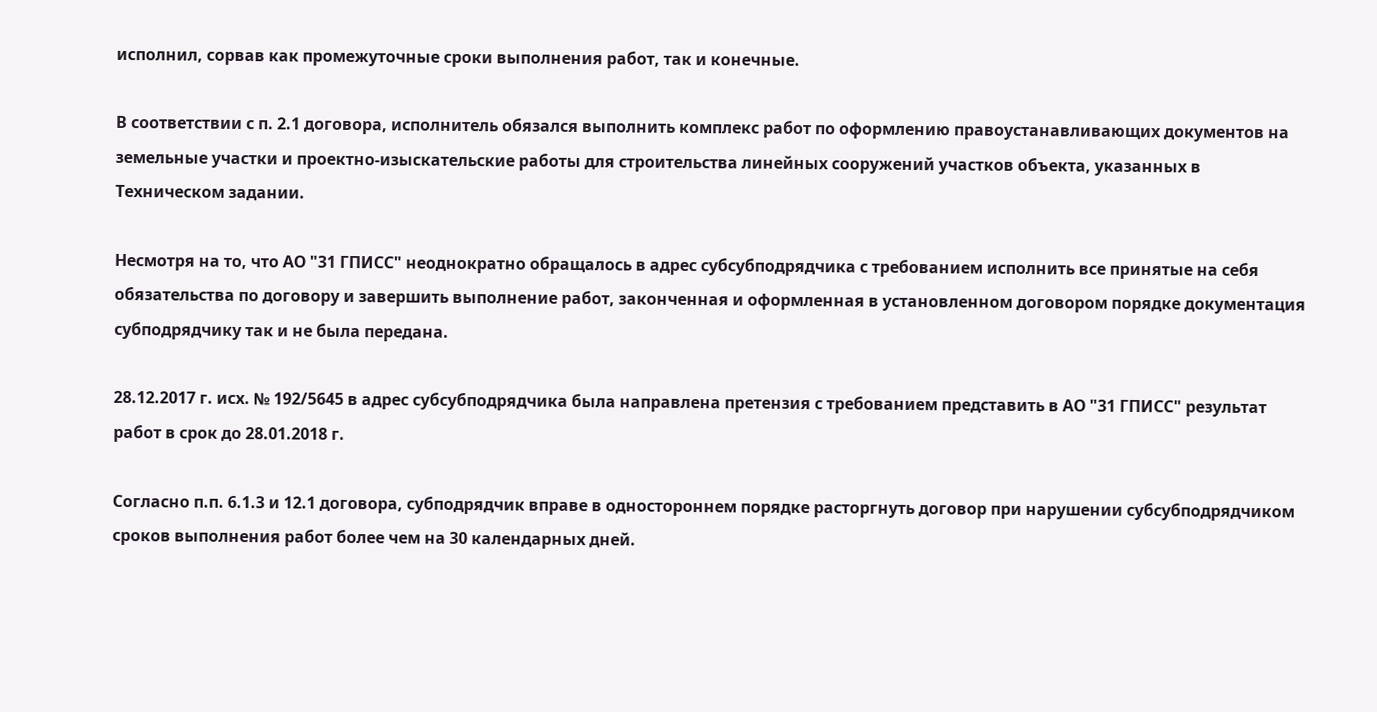исполнил, сорвав как промежуточные сроки выполнения работ, так и конечные.

В соответствии с п. 2.1 договора, исполнитель обязался выполнить комплекс работ по оформлению правоустанавливающих документов на земельные участки и проектно-изыскательские работы для строительства линейных сооружений участков объекта, указанных в Техническом задании.

Несмотря на то, что АО "31 ГПИСС" неоднократно обращалось в адрес субсубподрядчика с требованием исполнить все принятые на себя обязательства по договору и завершить выполнение работ, законченная и оформленная в установленном договором порядке документация субподрядчику так и не была передана.

28.12.2017 г. исх. № 192/5645 в адрес субсубподрядчика была направлена претензия с требованием представить в АО "31 ГПИСС" результат работ в срок до 28.01.2018 г.

Согласно п.п. 6.1.3 и 12.1 договора, субподрядчик вправе в одностороннем порядке расторгнуть договор при нарушении субсубподрядчиком сроков выполнения работ более чем на 30 календарных дней.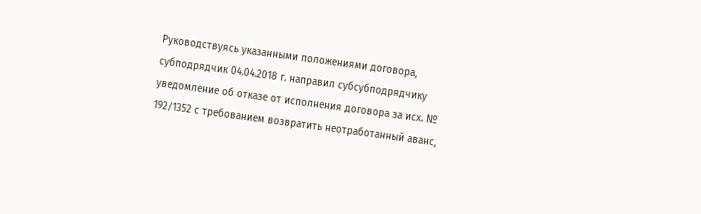Руководствуясь указанными положениями договора, субподрядчик 04.04.2018 г. направил субсубподрядчику уведомление об отказе от исполнения договора за исх. № 192/1352 с требованием возвратить неотработанный аванс,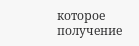которое получение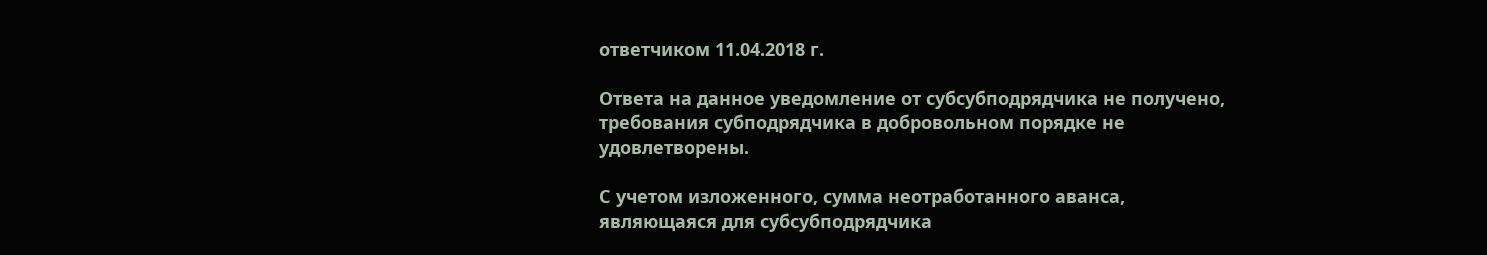ответчиком 11.04.2018 г.

Ответа на данное уведомление от субсубподрядчика не получено, требования субподрядчика в добровольном порядке не удовлетворены.

С учетом изложенного, сумма неотработанного аванса, являющаяся для субсубподрядчика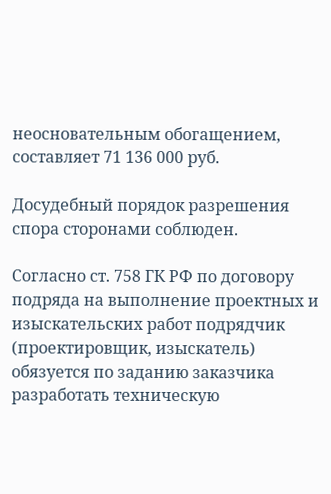неосновательным обогащением, составляет 71 136 000 руб.

Досудебный порядок разрешения спора сторонами соблюден.

Согласно ст. 758 ГК РФ по договору подряда на выполнение проектных и изыскательских работ подрядчик (проектировщик, изыскатель) обязуется по заданию заказчика разработать техническую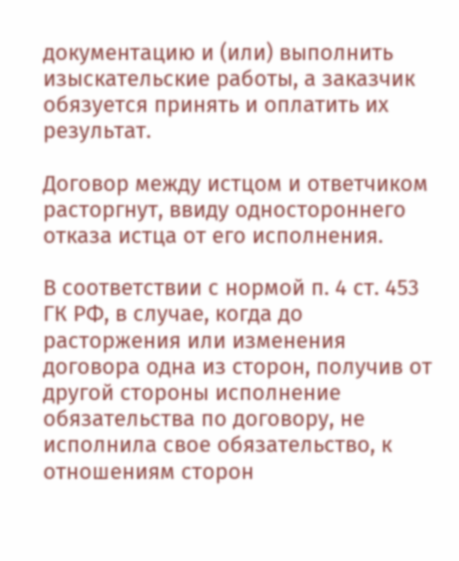документацию и (или) выполнить изыскательские работы, а заказчик обязуется принять и оплатить их результат.

Договор между истцом и ответчиком расторгнут, ввиду одностороннего отказа истца от его исполнения.

В соответствии с нормой п. 4 ст. 453 ГК РФ, в случае, когда до расторжения или изменения договора одна из сторон, получив от другой стороны исполнение обязательства по договору, не исполнила свое обязательство, к отношениям сторон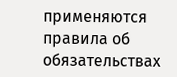применяются правила об обязательствах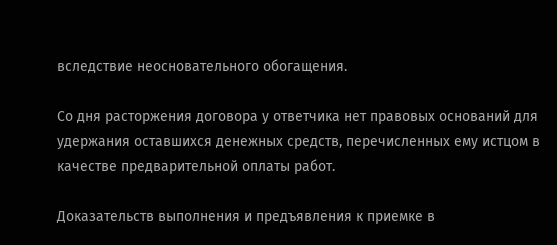вследствие неосновательного обогащения.

Со дня расторжения договора у ответчика нет правовых оснований для удержания оставшихся денежных средств, перечисленных ему истцом в качестве предварительной оплаты работ.

Доказательств выполнения и предъявления к приемке в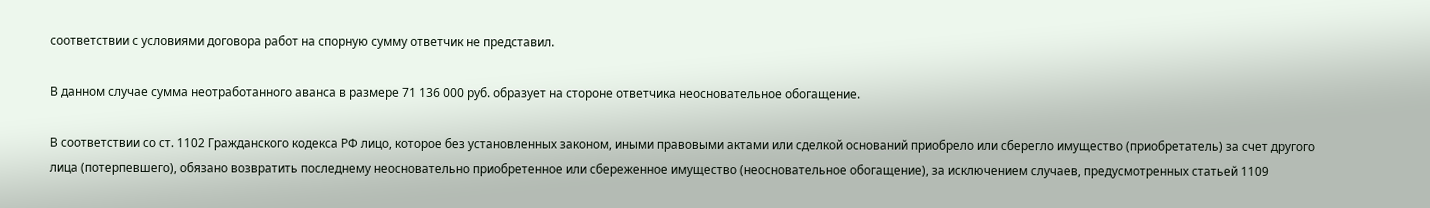соответствии с условиями договора работ на спорную сумму ответчик не представил.

В данном случае сумма неотработанного аванса в размере 71 136 000 руб. образует на стороне ответчика неосновательное обогащение.

В соответствии со ст. 1102 Гражданского кодекса РФ лицо, которое без установленных законом, иными правовыми актами или сделкой оснований приобрело или сберегло имущество (приобретатель) за счет другого лица (потерпевшего), обязано возвратить последнему неосновательно приобретенное или сбереженное имущество (неосновательное обогащение), за исключением случаев, предусмотренных статьей 1109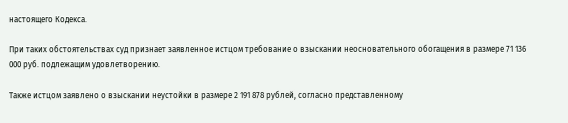настоящего Кодекса.

При таких обстоятельствах суд признает заявленное истцом требование о взыскании неосновательного обогащения в размере 71 136 000 руб. подлежащим удовлетворению.

Также истцом заявлено о взыскании неустойки в размере 2 191 878 рублей, согласно представленному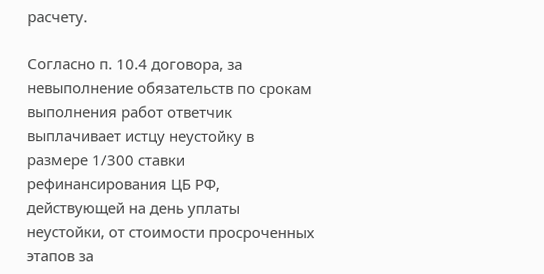расчету.

Согласно п. 10.4 договора, за невыполнение обязательств по срокам выполнения работ ответчик выплачивает истцу неустойку в размере 1/300 ставки рефинансирования ЦБ РФ, действующей на день уплаты неустойки, от стоимости просроченных этапов за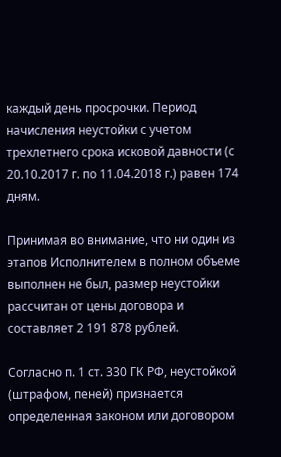каждый день просрочки. Период начисления неустойки с учетом трехлетнего срока исковой давности (с 20.10.2017 г. по 11.04.2018 г.) равен 174 дням.

Принимая во внимание, что ни один из этапов Исполнителем в полном объеме выполнен не был, размер неустойки рассчитан от цены договора и составляет 2 191 878 рублей.

Согласно п. 1 ст. 330 ГК РФ, неустойкой (штрафом, пеней) признается определенная законом или договором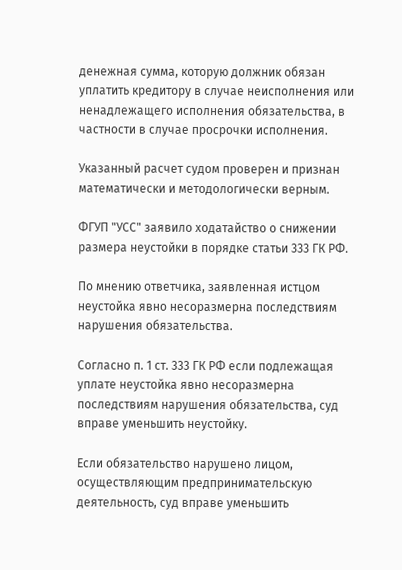денежная сумма, которую должник обязан уплатить кредитору в случае неисполнения или ненадлежащего исполнения обязательства, в частности в случае просрочки исполнения.

Указанный расчет судом проверен и признан математически и методологически верным.

ФГУП "УСС" заявило ходатайство о снижении размера неустойки в порядке статьи 333 ГК РФ.

По мнению ответчика, заявленная истцом неустойка явно несоразмерна последствиям нарушения обязательства.

Согласно п. 1 ст. 333 ГК РФ если подлежащая уплате неустойка явно несоразмерна последствиям нарушения обязательства, суд вправе уменьшить неустойку.

Если обязательство нарушено лицом, осуществляющим предпринимательскую деятельность, суд вправе уменьшить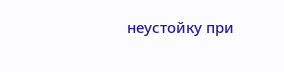неустойку при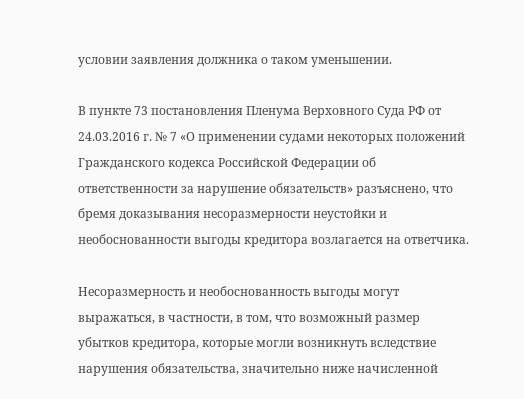условии заявления должника о таком уменьшении.

В пункте 73 постановления Пленума Верховного Суда РФ от 24.03.2016 г. № 7 «О применении судами некоторых положений Гражданского кодекса Российской Федерации об ответственности за нарушение обязательств» разъяснено, что бремя доказывания несоразмерности неустойки и необоснованности выгоды кредитора возлагается на ответчика.

Несоразмерность и необоснованность выгоды могут выражаться, в частности, в том, что возможный размер убытков кредитора, которые могли возникнуть вследствие нарушения обязательства, значительно ниже начисленной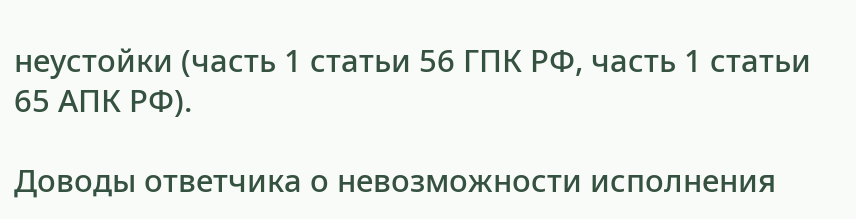неустойки (часть 1 статьи 56 ГПК РФ, часть 1 статьи 65 АПК РФ).

Доводы ответчика о невозможности исполнения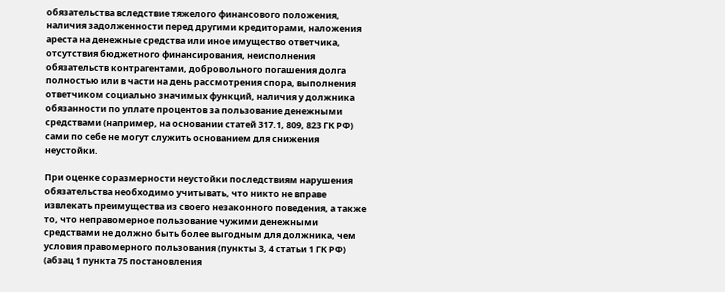обязательства вследствие тяжелого финансового положения, наличия задолженности перед другими кредиторами, наложения ареста на денежные средства или иное имущество ответчика, отсутствия бюджетного финансирования, неисполнения обязательств контрагентами, добровольного погашения долга полностью или в части на день рассмотрения спора, выполнения ответчиком социально значимых функций, наличия у должника обязанности по уплате процентов за пользование денежными средствами (например, на основании статей 317.1, 809, 823 ГК РФ) сами по себе не могут служить основанием для снижения неустойки.

При оценке соразмерности неустойки последствиям нарушения обязательства необходимо учитывать, что никто не вправе извлекать преимущества из своего незаконного поведения, а также то, что неправомерное пользование чужими денежными средствами не должно быть более выгодным для должника, чем условия правомерного пользования (пункты 3, 4 статьи 1 ГК РФ) (абзац 1 пункта 75 постановления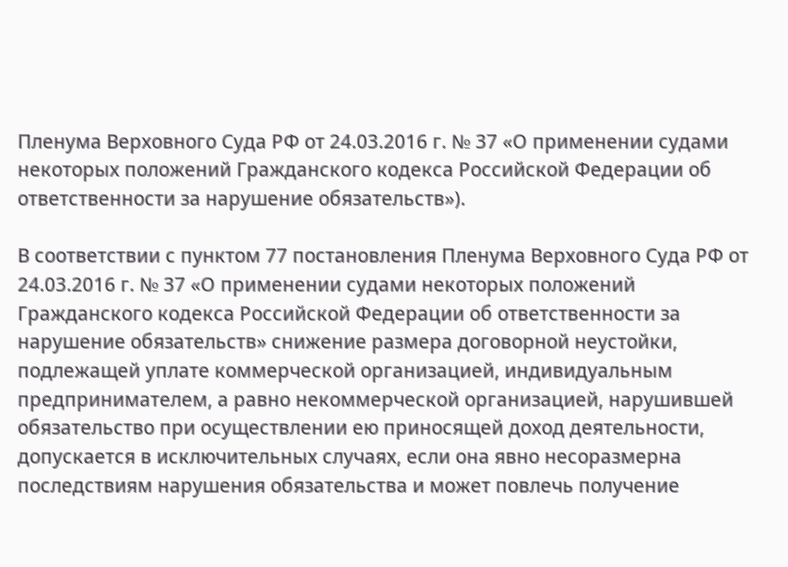Пленума Верховного Суда РФ от 24.03.2016 г. № 37 «О применении судами некоторых положений Гражданского кодекса Российской Федерации об ответственности за нарушение обязательств»).

В соответствии с пунктом 77 постановления Пленума Верховного Суда РФ от 24.03.2016 г. № 37 «О применении судами некоторых положений Гражданского кодекса Российской Федерации об ответственности за нарушение обязательств» снижение размера договорной неустойки, подлежащей уплате коммерческой организацией, индивидуальным предпринимателем, а равно некоммерческой организацией, нарушившей обязательство при осуществлении ею приносящей доход деятельности, допускается в исключительных случаях, если она явно несоразмерна последствиям нарушения обязательства и может повлечь получение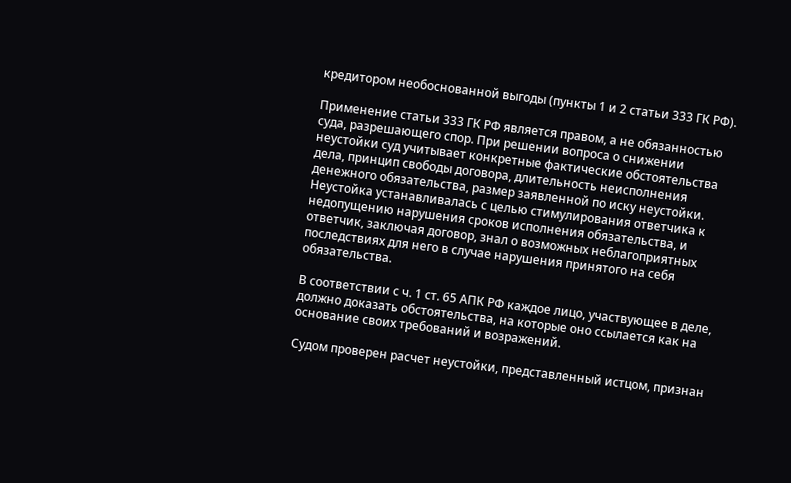кредитором необоснованной выгоды (пункты 1 и 2 статьи 333 ГК РФ).

Применение статьи 333 ГК РФ является правом, а не обязанностью суда, разрешающего спор. При решении вопроса о снижении неустойки суд учитывает конкретные фактические обстоятельства дела, принцип свободы договора, длительность неисполнения денежного обязательства, размер заявленной по иску неустойки. Неустойка устанавливалась с целью стимулирования ответчика к недопущению нарушения сроков исполнения обязательства, и ответчик, заключая договор, знал о возможных неблагоприятных последствиях для него в случае нарушения принятого на себя обязательства.

В соответствии с ч. 1 ст. 65 АПК РФ каждое лицо, участвующее в деле, должно доказать обстоятельства, на которые оно ссылается как на основание своих требований и возражений.

Судом проверен расчет неустойки, представленный истцом, признан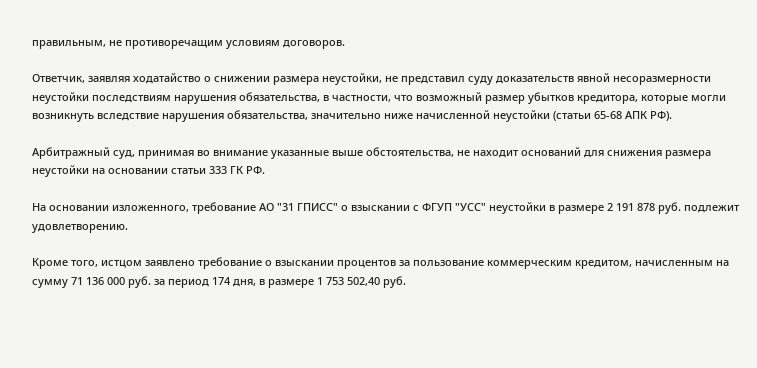правильным, не противоречащим условиям договоров.

Ответчик, заявляя ходатайство о снижении размера неустойки, не представил суду доказательств явной несоразмерности неустойки последствиям нарушения обязательства, в частности, что возможный размер убытков кредитора, которые могли возникнуть вследствие нарушения обязательства, значительно ниже начисленной неустойки (статьи 65-68 АПК РФ).

Арбитражный суд, принимая во внимание указанные выше обстоятельства, не находит оснований для снижения размера неустойки на основании статьи 333 ГК РФ.

На основании изложенного, требование АО "31 ГПИСС" о взыскании с ФГУП "УСС" неустойки в размере 2 191 878 руб. подлежит удовлетворению.

Кроме того, истцом заявлено требование о взыскании процентов за пользование коммерческим кредитом, начисленным на сумму 71 136 000 руб. за период 174 дня, в размере 1 753 502,40 руб.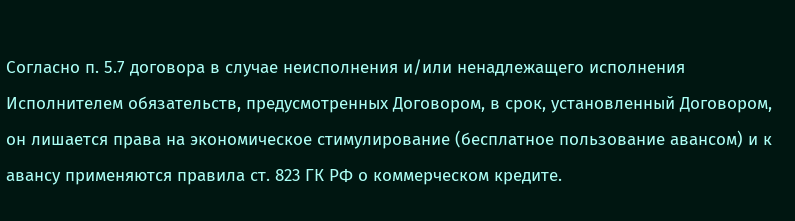Согласно п. 5.7 договора в случае неисполнения и/или ненадлежащего исполнения Исполнителем обязательств, предусмотренных Договором, в срок, установленный Договором, он лишается права на экономическое стимулирование (бесплатное пользование авансом) и к авансу применяются правила ст. 823 ГК РФ о коммерческом кредите.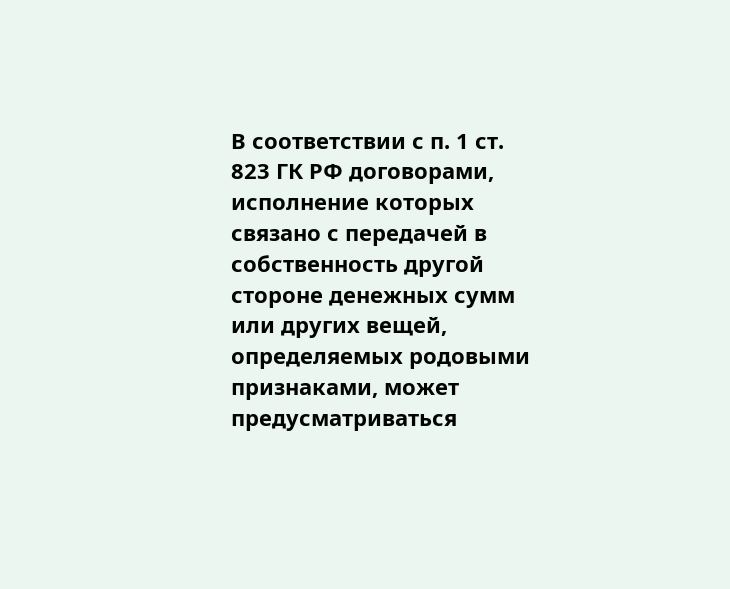В соответствии с п. 1 ст. 823 ГК РФ договорами, исполнение которых связано с передачей в собственность другой стороне денежных сумм или других вещей, определяемых родовыми признаками, может предусматриваться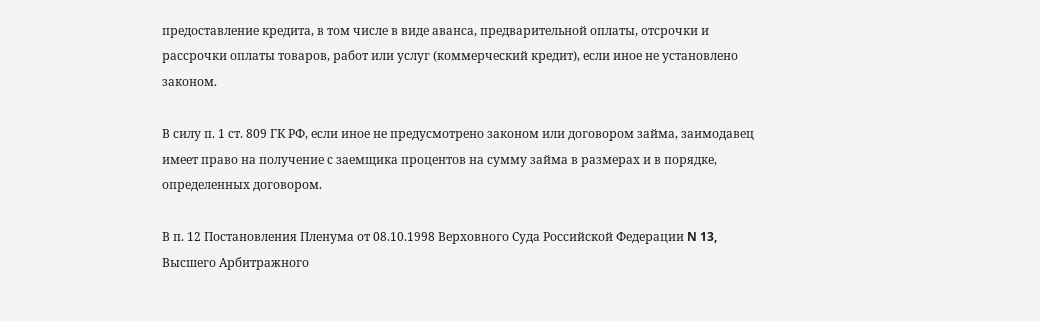предоставление кредита, в том числе в виде аванса, предварительной оплаты, отсрочки и рассрочки оплаты товаров, работ или услуг (коммерческий кредит), если иное не установлено законом.

В силу п. 1 ст. 809 ГК РФ, если иное не предусмотрено законом или договором займа, заимодавец имеет право на получение с заемщика процентов на сумму займа в размерах и в порядке, определенных договором.

В п. 12 Постановления Пленума от 08.10.1998 Верховного Суда Российской Федерации N 13, Высшего Арбитражного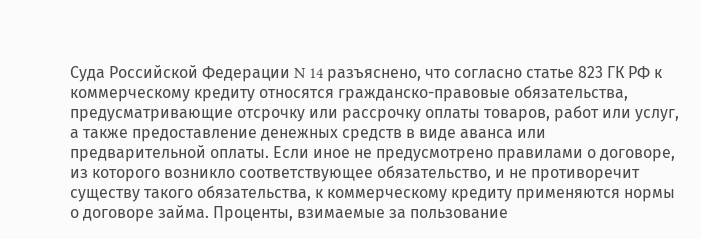Суда Российской Федерации N 14 разъяснено, что согласно статье 823 ГК РФ к коммерческому кредиту относятся гражданско-правовые обязательства, предусматривающие отсрочку или рассрочку оплаты товаров, работ или услуг, а также предоставление денежных средств в виде аванса или предварительной оплаты. Если иное не предусмотрено правилами о договоре, из которого возникло соответствующее обязательство, и не противоречит существу такого обязательства, к коммерческому кредиту применяются нормы о договоре займа. Проценты, взимаемые за пользование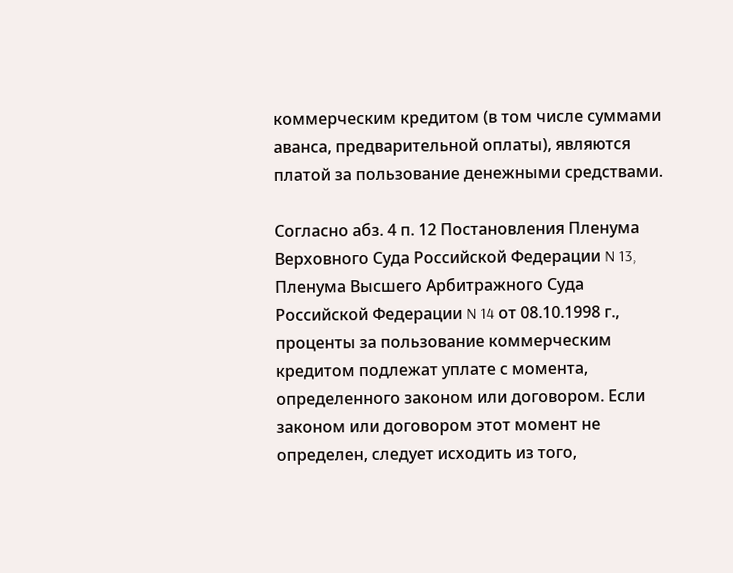коммерческим кредитом (в том числе суммами аванса, предварительной оплаты), являются платой за пользование денежными средствами.

Согласно абз. 4 п. 12 Постановления Пленума Верховного Суда Российской Федерации N 13, Пленума Высшего Арбитражного Суда Российской Федерации N 14 от 08.10.1998 г., проценты за пользование коммерческим кредитом подлежат уплате с момента, определенного законом или договором. Если законом или договором этот момент не определен, следует исходить из того,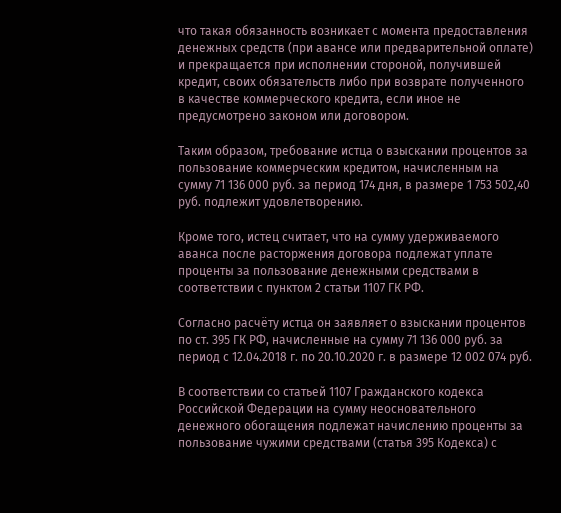что такая обязанность возникает с момента предоставления денежных средств (при авансе или предварительной оплате) и прекращается при исполнении стороной, получившей кредит, своих обязательств либо при возврате полученного в качестве коммерческого кредита, если иное не предусмотрено законом или договором.

Таким образом, требование истца о взыскании процентов за пользование коммерческим кредитом, начисленным на сумму 71 136 000 руб. за период 174 дня, в размере 1 753 502,40 руб. подлежит удовлетворению.

Кроме того, истец считает, что на сумму удерживаемого аванса после расторжения договора подлежат уплате проценты за пользование денежными средствами в соответствии с пунктом 2 статьи 1107 ГК РФ.

Согласно расчёту истца он заявляет о взыскании процентов по ст. 395 ГК РФ, начисленные на сумму 71 136 000 руб. за период с 12.04.2018 г. по 20.10.2020 г. в размере 12 002 074 руб.

В соответствии со статьей 1107 Гражданского кодекса Российской Федерации на сумму неосновательного денежного обогащения подлежат начислению проценты за пользование чужими средствами (статья 395 Кодекса) с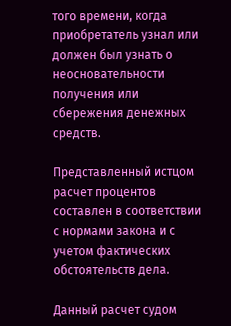того времени, когда приобретатель узнал или должен был узнать о неосновательности получения или сбережения денежных средств.

Представленный истцом расчет процентов составлен в соответствии с нормами закона и с учетом фактических обстоятельств дела.

Данный расчет судом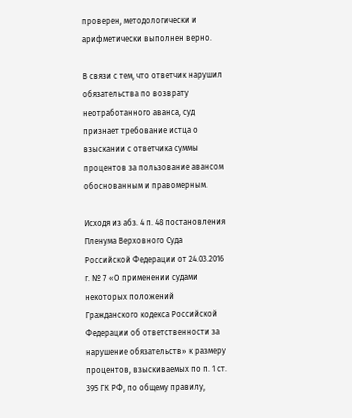проверен, методологически и арифметически выполнен верно.

В связи с тем, что ответчик нарушил обязательства по возврату неотработанного аванса, суд признает требование истца о взыскании с ответчика суммы процентов за пользование авансом обоснованным и правомерным.

Исходя из абз. 4 п. 48 постановления Пленума Верховного Суда Российской Федерации от 24.03.2016 г. № 7 «О применении судами некоторых положений Гражданского кодекса Российской Федерации об ответственности за нарушение обязательств» к размеру процентов, взыскиваемых по п. 1 ст. 395 ГК РФ, по общему правилу,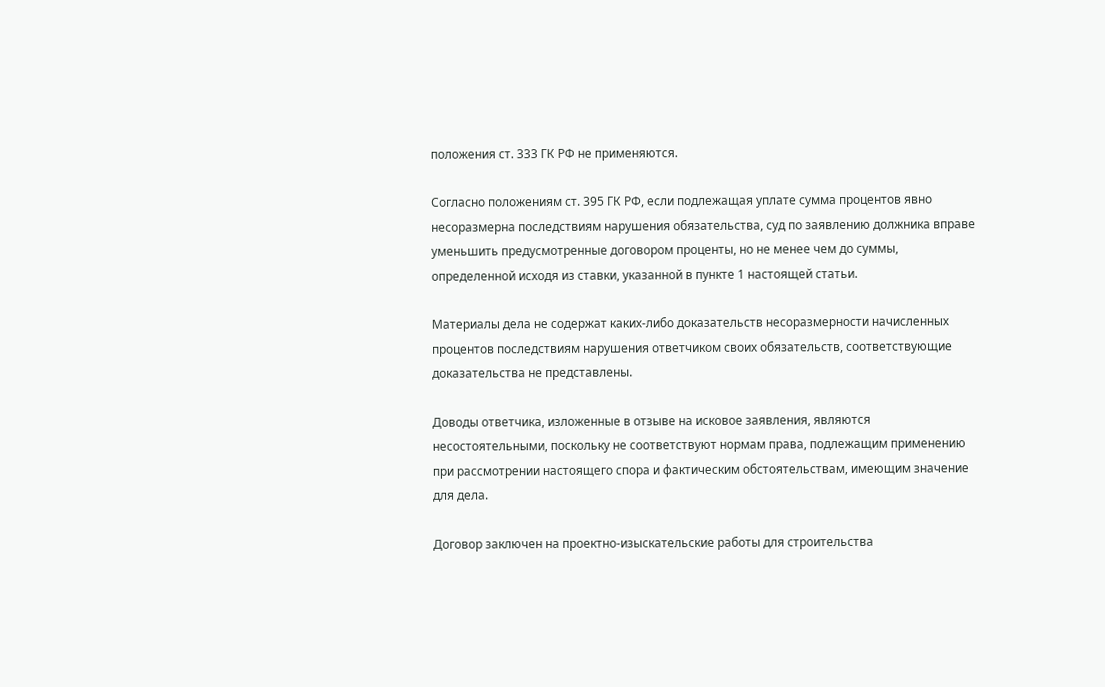положения ст. 333 ГК РФ не применяются.

Согласно положениям ст. 395 ГК РФ, если подлежащая уплате сумма процентов явно несоразмерна последствиям нарушения обязательства, суд по заявлению должника вправе уменьшить предусмотренные договором проценты, но не менее чем до суммы, определенной исходя из ставки, указанной в пункте 1 настоящей статьи.

Материалы дела не содержат каких-либо доказательств несоразмерности начисленных процентов последствиям нарушения ответчиком своих обязательств, соответствующие доказательства не представлены.

Доводы ответчика, изложенные в отзыве на исковое заявления, являются несостоятельными, поскольку не соответствуют нормам права, подлежащим применению при рассмотрении настоящего спора и фактическим обстоятельствам, имеющим значение для дела.

Договор заключен на проектно-изыскательские работы для строительства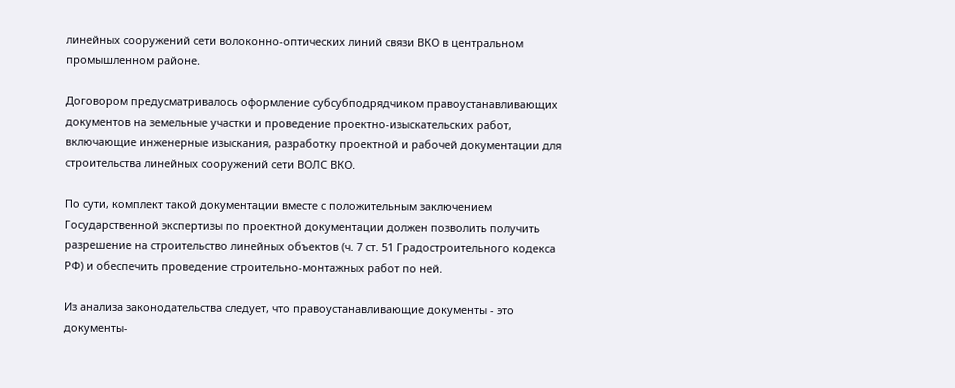линейных сооружений сети волоконно-оптических линий связи ВКО в центральном промышленном районе.

Договором предусматривалось оформление субсубподрядчиком правоустанавливающих документов на земельные участки и проведение проектно-изыскательских работ, включающие инженерные изыскания, разработку проектной и рабочей документации для строительства линейных сооружений сети ВОЛС ВКО.

По сути, комплект такой документации вместе с положительным заключением Государственной экспертизы по проектной документации должен позволить получить разрешение на строительство линейных объектов (ч. 7 ст. 51 Градостроительного кодекса РФ) и обеспечить проведение строительно-монтажных работ по ней.

Из анализа законодательства следует, что правоустанавливающие документы - это документы-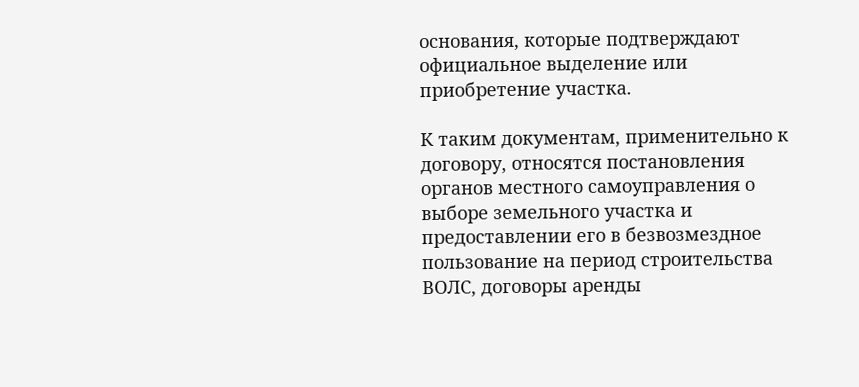основания, которые подтверждают официальное выделение или приобретение участка.

К таким документам, применительно к договору, относятся постановления органов местного самоуправления о выборе земельного участка и предоставлении его в безвозмездное пользование на период строительства ВОЛС, договоры аренды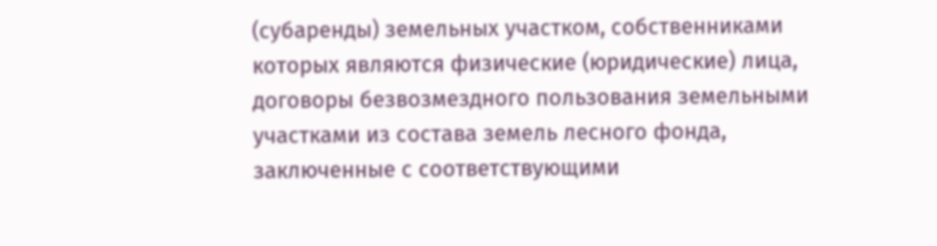(субаренды) земельных участком, собственниками которых являются физические (юридические) лица, договоры безвозмездного пользования земельными участками из состава земель лесного фонда, заключенные с соответствующими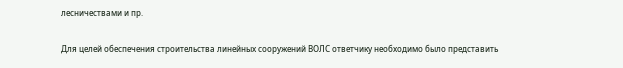лесничествами и пр.

Для целей обеспечения строительства линейных сооружений ВОЛС ответчику необходимо было представить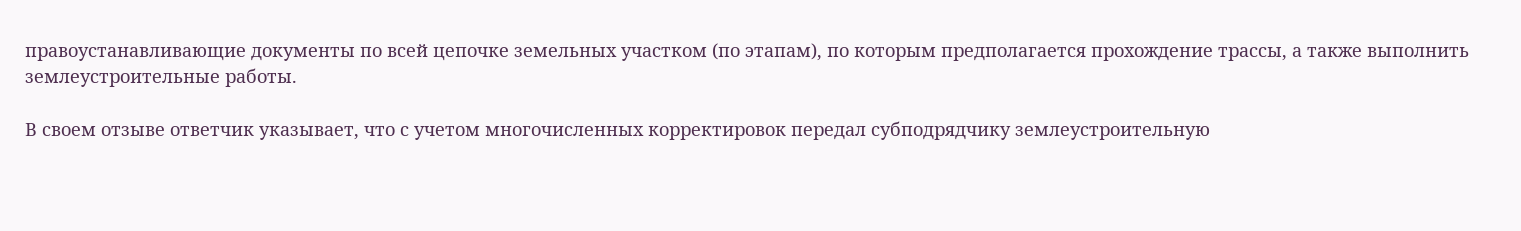правоустанавливающие документы по всей цепочке земельных участком (по этапам), по которым предполагается прохождение трассы, а также выполнить землеустроительные работы.

В своем отзыве ответчик указывает, что с учетом многочисленных корректировок передал субподрядчику землеустроительную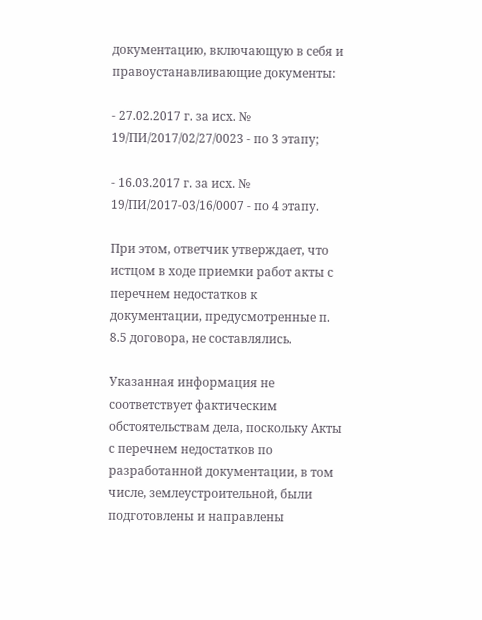документацию, включающую в себя и правоустанавливающие документы:

- 27.02.2017 г. за исх. № 19/ПИ/2017/02/27/0023 - по 3 этапу;

- 16.03.2017 г. за исх. № 19/ПИ/2017-03/16/0007 - по 4 этапу.

При этом, ответчик утверждает, что истцом в ходе приемки работ акты с перечнем недостатков к документации, предусмотренные п. 8.5 договора, не составлялись.

Указанная информация не соответствует фактическим обстоятельствам дела, поскольку Акты с перечнем недостатков по разработанной документации, в том числе, землеустроительной, были подготовлены и направлены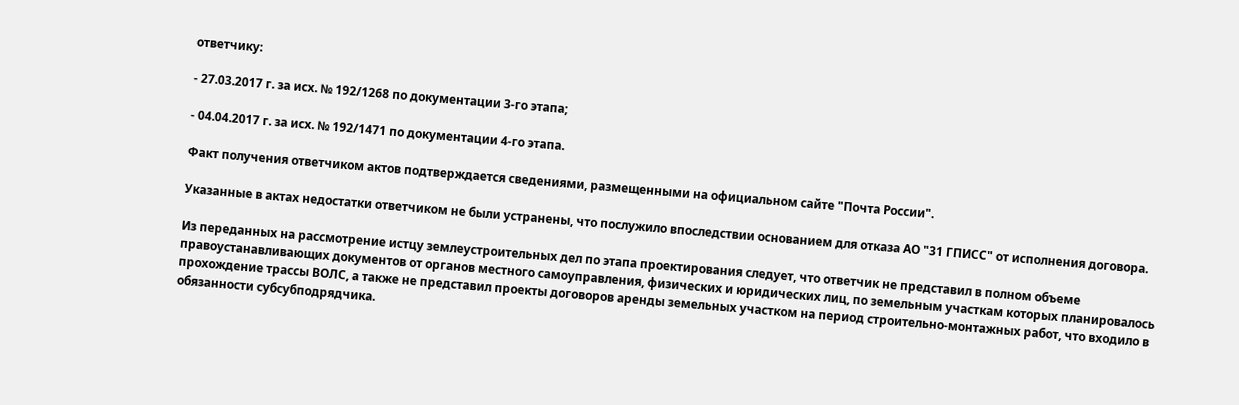ответчику:

- 27.03.2017 г. за исх. № 192/1268 по документации 3-го этапа;

- 04.04.2017 г. за исх. № 192/1471 по документации 4-го этапа.

Факт получения ответчиком актов подтверждается сведениями, размещенными на официальном сайте "Почта России".

Указанные в актах недостатки ответчиком не были устранены, что послужило впоследствии основанием для отказа АО "31 ГПИСС" от исполнения договора.

Из переданных на рассмотрение истцу землеустроительных дел по этапа проектирования следует, что ответчик не представил в полном объеме правоустанавливающих документов от органов местного самоуправления, физических и юридических лиц, по земельным участкам которых планировалось прохождение трассы ВОЛС, а также не представил проекты договоров аренды земельных участком на период строительно-монтажных работ, что входило в обязанности субсубподрядчика.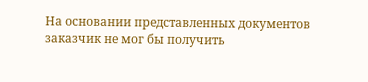На основании представленных документов заказчик не мог бы получить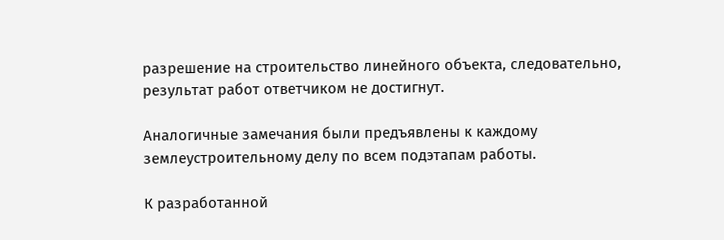разрешение на строительство линейного объекта, следовательно, результат работ ответчиком не достигнут.

Аналогичные замечания были предъявлены к каждому землеустроительному делу по всем подэтапам работы.

К разработанной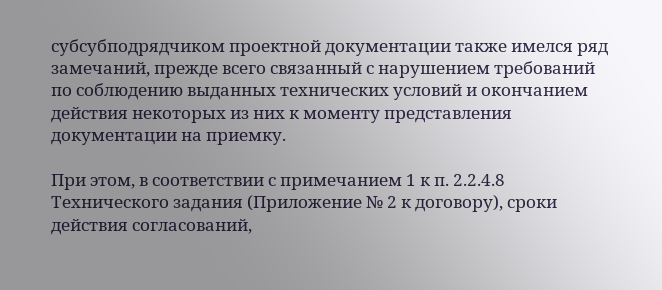субсубподрядчиком проектной документации также имелся ряд замечаний, прежде всего связанный с нарушением требований по соблюдению выданных технических условий и окончанием действия некоторых из них к моменту представления документации на приемку.

При этом, в соответствии с примечанием 1 к п. 2.2.4.8 Технического задания (Приложение № 2 к договору), сроки действия согласований,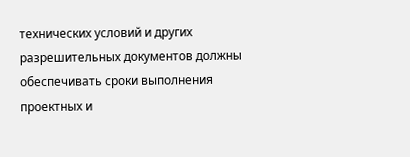технических условий и других разрешительных документов должны обеспечивать сроки выполнения проектных и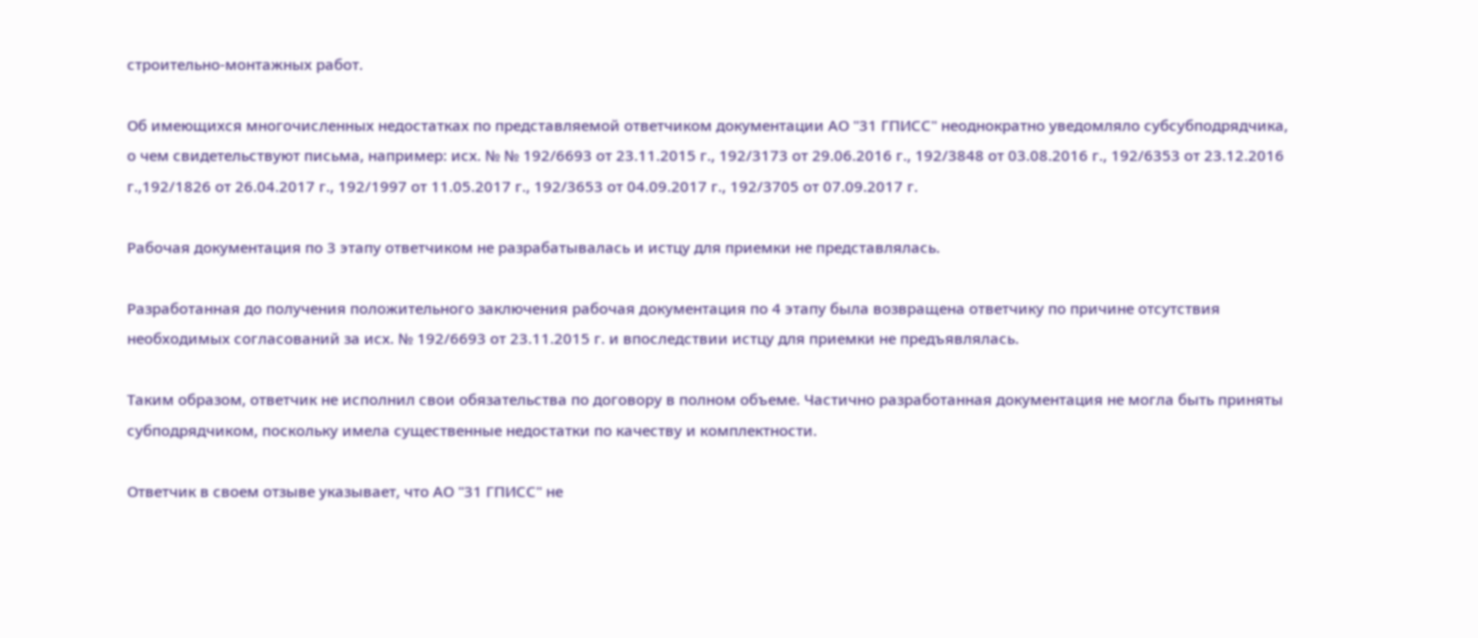строительно-монтажных работ.

Об имеющихся многочисленных недостатках по представляемой ответчиком документации АО "31 ГПИСС" неоднократно уведомляло субсубподрядчика, о чем свидетельствуют письма, например: исх. № № 192/6693 от 23.11.2015 г., 192/3173 от 29.06.2016 г., 192/3848 от 03.08.2016 г., 192/6353 от 23.12.2016 г.,192/1826 от 26.04.2017 г., 192/1997 от 11.05.2017 г., 192/3653 от 04.09.2017 г., 192/3705 от 07.09.2017 г.

Рабочая документация по 3 этапу ответчиком не разрабатывалась и истцу для приемки не представлялась.

Разработанная до получения положительного заключения рабочая документация по 4 этапу была возвращена ответчику по причине отсутствия необходимых согласований за исх. № 192/6693 от 23.11.2015 г. и впоследствии истцу для приемки не предъявлялась.

Таким образом, ответчик не исполнил свои обязательства по договору в полном объеме. Частично разработанная документация не могла быть приняты субподрядчиком, поскольку имела существенные недостатки по качеству и комплектности.

Ответчик в своем отзыве указывает, что АО "31 ГПИСС" не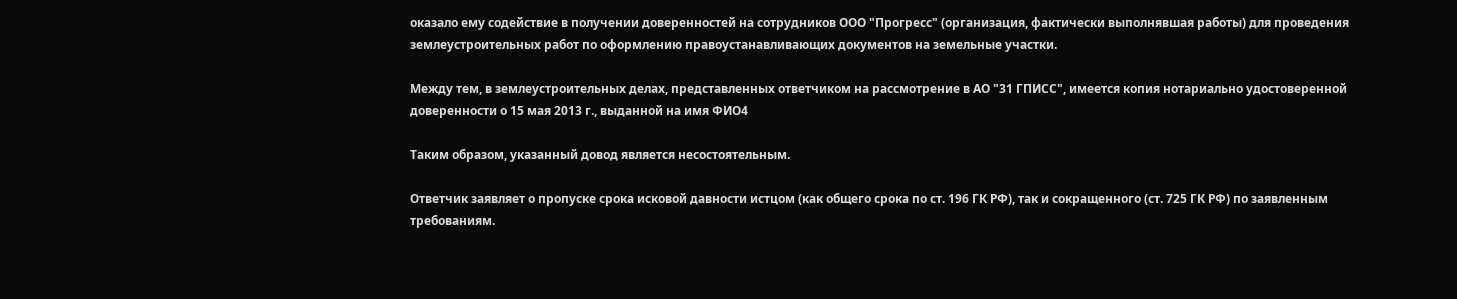оказало ему содействие в получении доверенностей на сотрудников ООО "Прогресс" (организация, фактически выполнявшая работы) для проведения землеустроительных работ по оформлению правоустанавливающих документов на земельные участки.

Между тем, в землеустроительных делах, представленных ответчиком на рассмотрение в АО "31 ГПИСС", имеется копия нотариально удостоверенной доверенности о 15 мая 2013 г., выданной на имя ФИО4

Таким образом, указанный довод является несостоятельным.

Ответчик заявляет о пропуске срока исковой давности истцом (как общего срока по ст. 196 ГК РФ), так и сокращенного (ст. 725 ГК РФ) по заявленным требованиям.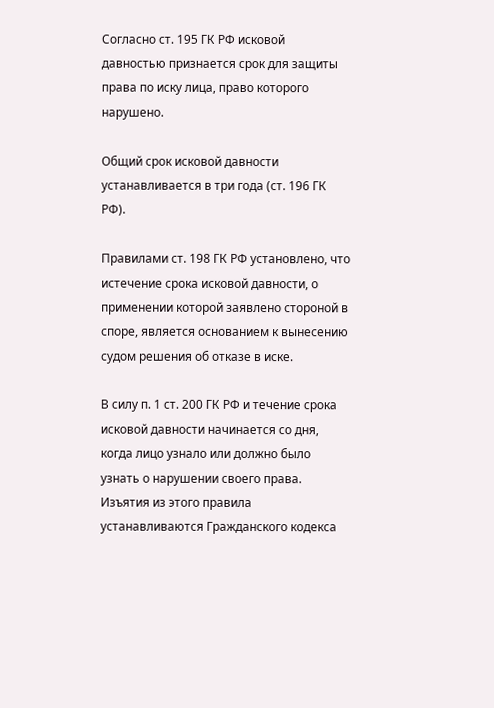Согласно ст. 195 ГК РФ исковой давностью признается срок для защиты права по иску лица, право которого нарушено.

Общий срок исковой давности устанавливается в три года (ст. 196 ГК РФ).

Правилами ст. 198 ГК РФ установлено, что истечение срока исковой давности, о применении которой заявлено стороной в споре, является основанием к вынесению судом решения об отказе в иске.

В силу п. 1 ст. 200 ГК РФ и течение срока исковой давности начинается со дня, когда лицо узнало или должно было узнать о нарушении своего права. Изъятия из этого правила устанавливаются Гражданского кодекса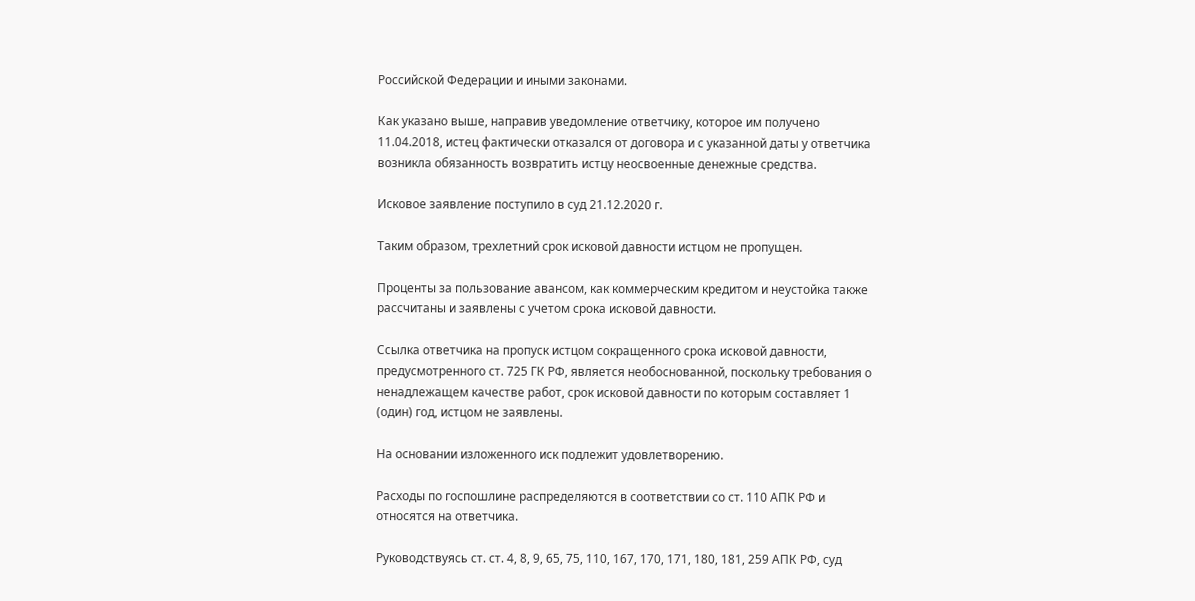Российской Федерации и иными законами.

Как указано выше, направив уведомление ответчику, которое им получено 11.04.2018, истец фактически отказался от договора и с указанной даты у ответчика возникла обязанность возвратить истцу неосвоенные денежные средства.

Исковое заявление поступило в суд 21.12.2020 г.

Таким образом, трехлетний срок исковой давности истцом не пропущен.

Проценты за пользование авансом, как коммерческим кредитом и неустойка также рассчитаны и заявлены с учетом срока исковой давности.

Ссылка ответчика на пропуск истцом сокращенного срока исковой давности, предусмотренного ст. 725 ГК РФ, является необоснованной, поскольку требования о ненадлежащем качестве работ, срок исковой давности по которым составляет 1 (один) год, истцом не заявлены.

На основании изложенного иск подлежит удовлетворению.

Расходы по госпошлине распределяются в соответствии со ст. 110 АПК РФ и относятся на ответчика.

Руководствуясь ст. ст. 4, 8, 9, 65, 75, 110, 167, 170, 171, 180, 181, 259 АПК РФ, суд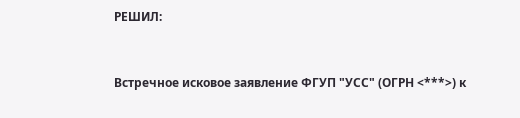РЕШИЛ:


Встречное исковое заявление ФГУП "УСС" (ОГРН <***>) к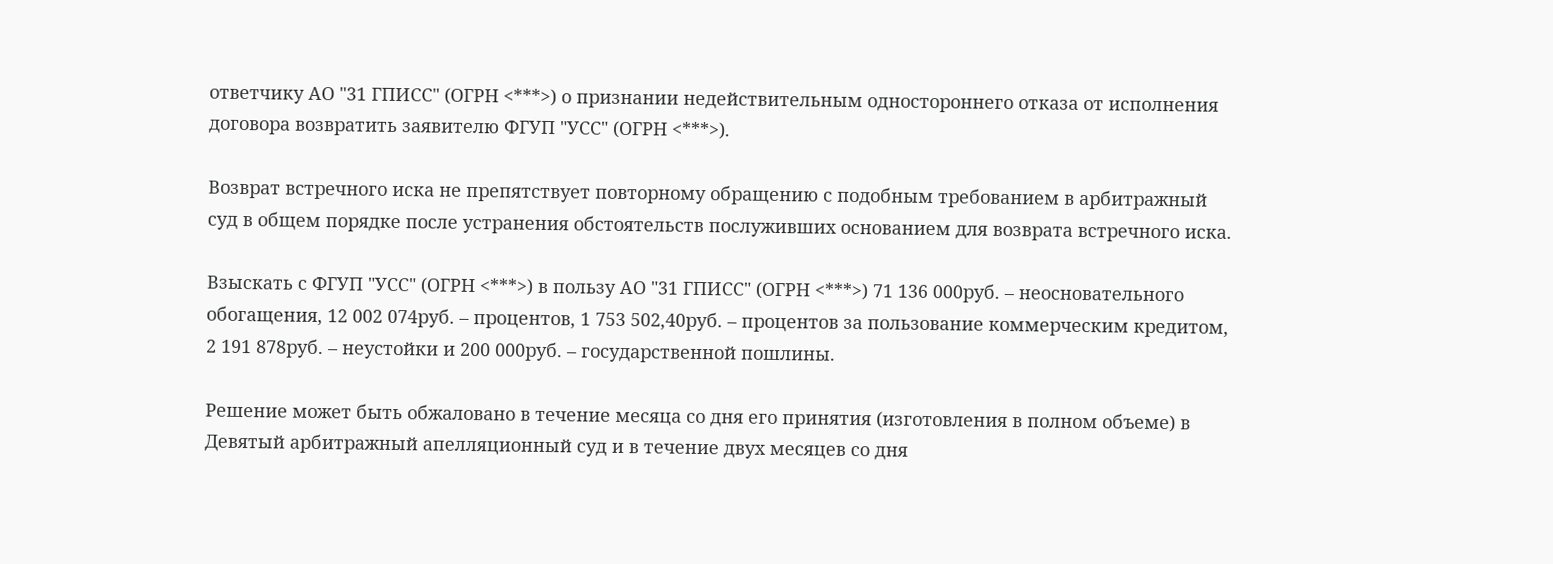ответчику АО "31 ГПИСС" (ОГРН <***>) о признании недействительным одностороннего отказа от исполнения договора возвратить заявителю ФГУП "УСС" (ОГРН <***>).

Возврат встречного иска не препятствует повторному обращению с подобным требованием в арбитражный суд в общем порядке после устранения обстоятельств послуживших основанием для возврата встречного иска.

Взыскать с ФГУП "УСС" (ОГРН <***>) в пользу АО "31 ГПИСС" (ОГРН <***>) 71 136 000руб. – неосновательного обогащения, 12 002 074руб. – процентов, 1 753 502,40руб. – процентов за пользование коммерческим кредитом, 2 191 878руб. – неустойки и 200 000руб. – государственной пошлины.

Решение может быть обжаловано в течение месяца со дня его принятия (изготовления в полном объеме) в Девятый арбитражный апелляционный суд и в течение двух месяцев со дня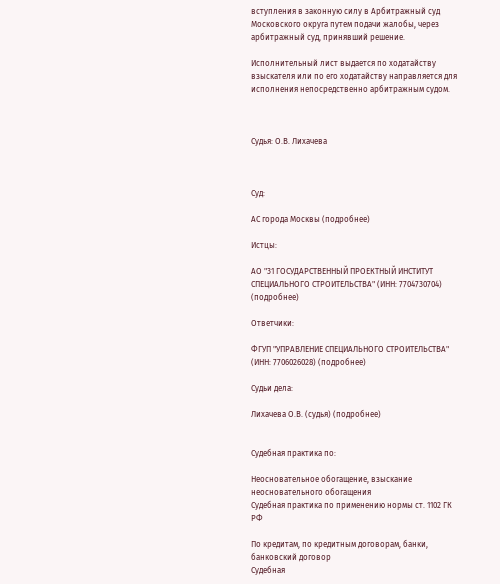вступления в законную силу в Арбитражный суд Московского округа путем подачи жалобы, через арбитражный суд, принявший решение.

Исполнительный лист выдается по ходатайству взыскателя или по его ходатайству направляется для исполнения непосредственно арбитражным судом.



Судья: О.В. Лихачева



Суд:

АС города Москвы (подробнее)

Истцы:

АО "31 ГОСУДАРСТВЕННЫЙ ПРОЕКТНЫЙ ИНСТИТУТ СПЕЦИАЛЬНОГО СТРОИТЕЛЬСТВА" (ИНН: 7704730704) (подробнее)

Ответчики:

ФГУП "УПРАВЛЕНИЕ СПЕЦИАЛЬНОГО СТРОИТЕЛЬСТВА" (ИНН: 7706026028) (подробнее)

Судьи дела:

Лихачева О.В. (судья) (подробнее)


Судебная практика по:

Неосновательное обогащение, взыскание неосновательного обогащения
Судебная практика по применению нормы ст. 1102 ГК РФ

По кредитам, по кредитным договорам, банки, банковский договор
Судебная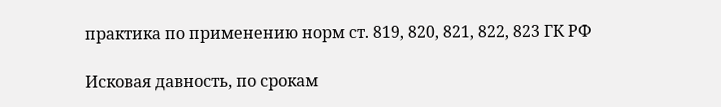практика по применению норм ст. 819, 820, 821, 822, 823 ГК РФ

Исковая давность, по срокам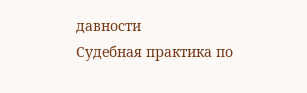давности
Судебная практика по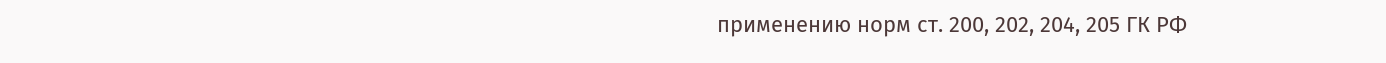применению норм ст. 200, 202, 204, 205 ГК РФ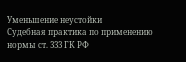Уменьшение неустойки
Судебная практика по применению нормы ст. 333 ГК РФ